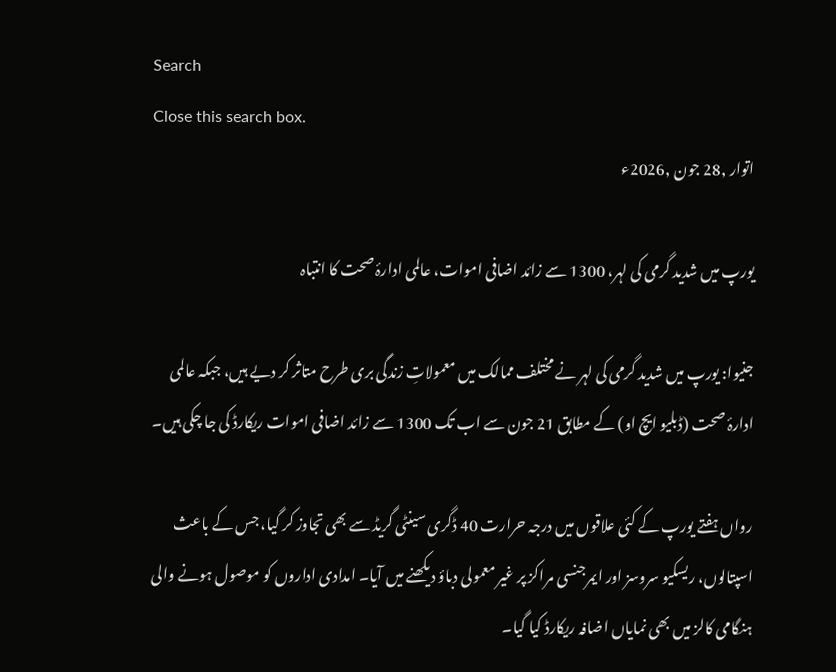Search
Close this search box.
اتوار ,28 جون ,2026ء

یورپ میں شدید گرمی کی لہر، 1300 سے زائد اضافی اموات، عالمی ادارۂ صحت کا انتباہ

جنیوا: یورپ میں شدید گرمی کی لہر نے مختلف ممالک میں معمولاتِ زندگی بری طرح متاثر کر دیے ہیں، جبکہ عالمی ادارۂ صحت (ڈبلیو ایچ او) کے مطابق 21 جون سے اب تک 1300 سے زائد اضافی اموات ریکارڈ کی جا چکی ہیں۔

رواں ہفتے یورپ کے کئی علاقوں میں درجہ حرارت 40 ڈگری سینٹی گریڈ سے بھی تجاوز کر گیا، جس کے باعث اسپتالوں، ریسکیو سروسز اور ایمرجنسی مراکز پر غیر معمولی دباؤ دیکھنے میں آیا۔ امدادی اداروں کو موصول ہونے والی ہنگامی کالز میں بھی نمایاں اضافہ ریکارڈ کیا گیا۔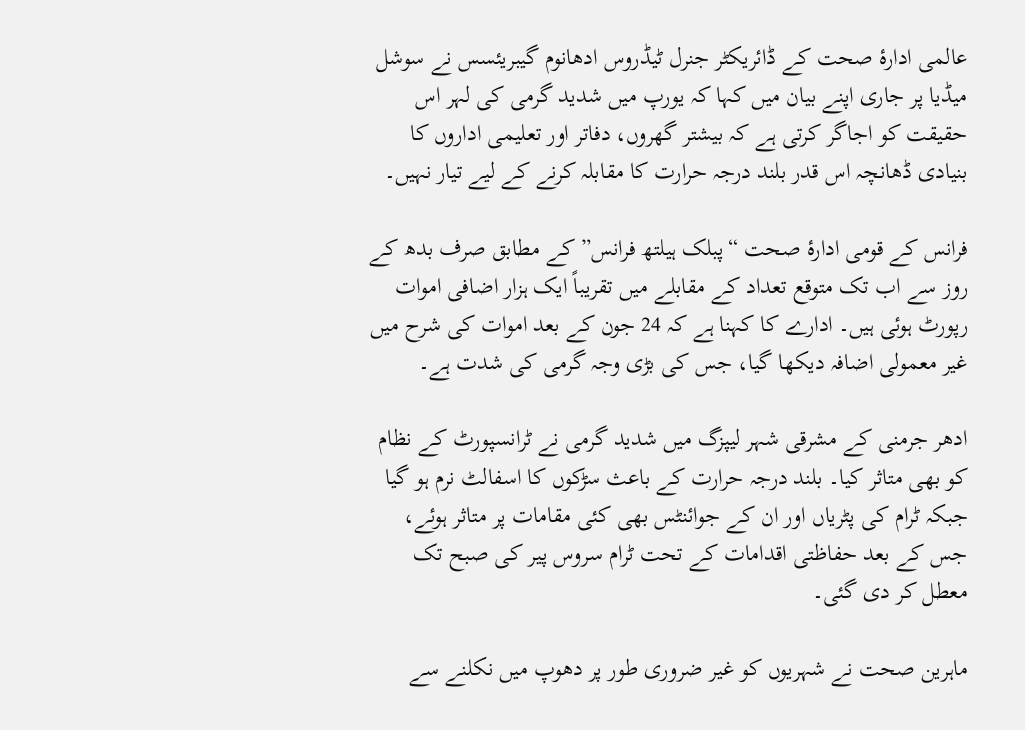عالمی ادارۂ صحت کے ڈائریکٹر جنرل ٹیڈروس ادھانوم گیبریئسس نے سوشل میڈیا پر جاری اپنے بیان میں کہا کہ یورپ میں شدید گرمی کی لہر اس حقیقت کو اجاگر کرتی ہے کہ بیشتر گھروں، دفاتر اور تعلیمی اداروں کا بنیادی ڈھانچہ اس قدر بلند درجہ حرارت کا مقابلہ کرنے کے لیے تیار نہیں۔

فرانس کے قومی ادارۂ صحت “پبلک ہیلتھ فرانس” کے مطابق صرف بدھ کے روز سے اب تک متوقع تعداد کے مقابلے میں تقریباً ایک ہزار اضافی اموات رپورٹ ہوئی ہیں۔ ادارے کا کہنا ہے کہ 24 جون کے بعد اموات کی شرح میں غیر معمولی اضافہ دیکھا گیا، جس کی بڑی وجہ گرمی کی شدت ہے۔

ادھر جرمنی کے مشرقی شہر لیپزگ میں شدید گرمی نے ٹرانسپورٹ کے نظام کو بھی متاثر کیا۔ بلند درجہ حرارت کے باعث سڑکوں کا اسفالٹ نرم ہو گیا جبکہ ٹرام کی پٹریاں اور ان کے جوائنٹس بھی کئی مقامات پر متاثر ہوئے، جس کے بعد حفاظتی اقدامات کے تحت ٹرام سروس پیر کی صبح تک معطل کر دی گئی۔

ماہرین صحت نے شہریوں کو غیر ضروری طور پر دھوپ میں نکلنے سے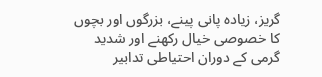گریز، زیادہ پانی پینے، بزرگوں اور بچوں کا خصوصی خیال رکھنے اور شدید گرمی کے دوران احتیاطی تدابیر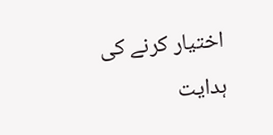اختیار کرنے کی ہدایت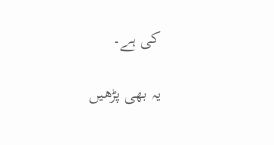کی ہے۔

یہ بھی پڑھیں